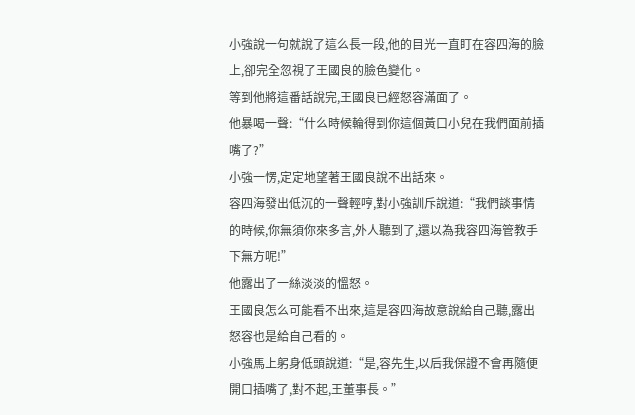小強說一句就說了這么長一段,他的目光一直盯在容四海的臉上,卻完全忽視了王國良的臉色變化。
等到他將這番話說完,王國良已經怒容滿面了。
他暴喝一聲:“什么時候輪得到你這個黃口小兒在我們面前插嘴了?”
小強一愣,定定地望著王國良說不出話來。
容四海發出低沉的一聲輕哼,對小強訓斥說道:“我們談事情的時候,你無須你來多言,外人聽到了,還以為我容四海管教手下無方呢!”
他露出了一絲淡淡的慍怒。
王國良怎么可能看不出來,這是容四海故意說給自己聽,露出怒容也是給自己看的。
小強馬上躬身低頭說道:“是,容先生,以后我保證不會再隨便開口插嘴了,對不起,王董事長。”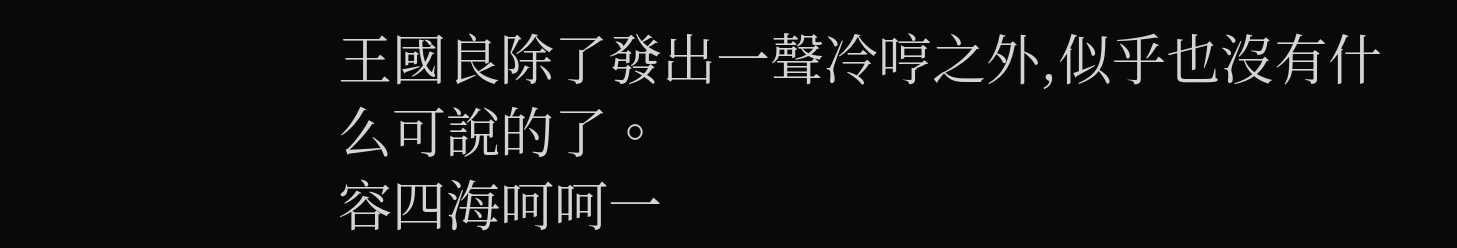王國良除了發出一聲冷哼之外,似乎也沒有什么可說的了。
容四海呵呵一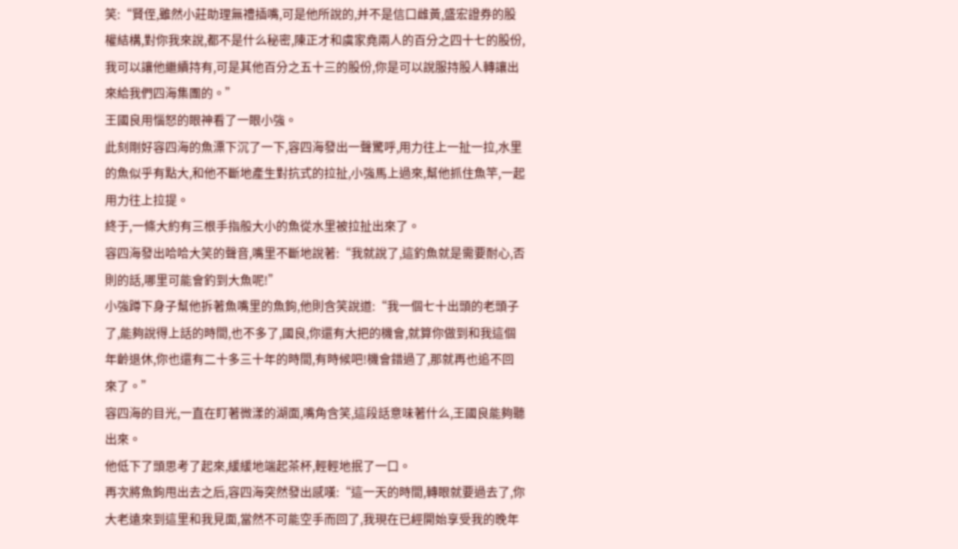笑:“賢侄,雖然小莊助理無禮插嘴,可是他所說的,并不是信口雌黃,盛宏證券的股權結構,對你我來說,都不是什么秘密,陳正才和虞家堯兩人的百分之四十七的股份,我可以讓他繼續持有,可是其他百分之五十三的股份,你是可以說服持股人轉讓出來給我們四海集團的。”
王國良用惱怒的眼神看了一眼小強。
此刻剛好容四海的魚漂下沉了一下,容四海發出一聲驚呼,用力往上一扯一拉,水里的魚似乎有點大,和他不斷地產生對抗式的拉扯,小強馬上過來,幫他抓住魚竿,一起用力往上拉提。
終于,一條大約有三根手指般大小的魚從水里被拉扯出來了。
容四海發出哈哈大笑的聲音,嘴里不斷地說著:“我就說了,這釣魚就是需要耐心,否則的話,哪里可能會釣到大魚呢!”
小強蹲下身子幫他拆著魚嘴里的魚鉤,他則含笑說道:“我一個七十出頭的老頭子了,能夠說得上話的時間,也不多了,國良,你還有大把的機會,就算你做到和我這個年齡退休,你也還有二十多三十年的時間,有時候吧!機會錯過了,那就再也追不回來了。”
容四海的目光,一直在盯著微漾的湖面,嘴角含笑,這段話意味著什么,王國良能夠聽出來。
他低下了頭思考了起來,緩緩地端起茶杯,輕輕地抿了一口。
再次將魚鉤甩出去之后,容四海突然發出感嘆:“這一天的時間,轉眼就要過去了,你大老遠來到這里和我見面,當然不可能空手而回了,我現在已經開始享受我的晚年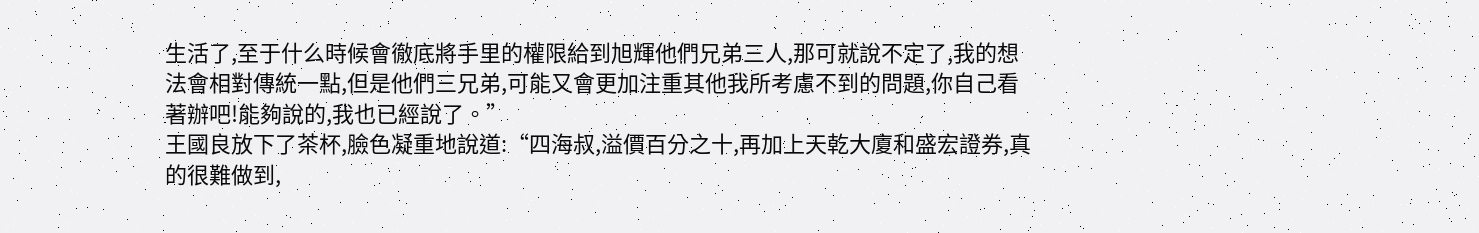生活了,至于什么時候會徹底將手里的權限給到旭輝他們兄弟三人,那可就說不定了,我的想法會相對傳統一點,但是他們三兄弟,可能又會更加注重其他我所考慮不到的問題,你自己看著辦吧!能夠說的,我也已經說了。”
王國良放下了茶杯,臉色凝重地說道:“四海叔,溢價百分之十,再加上天乾大廈和盛宏證券,真的很難做到,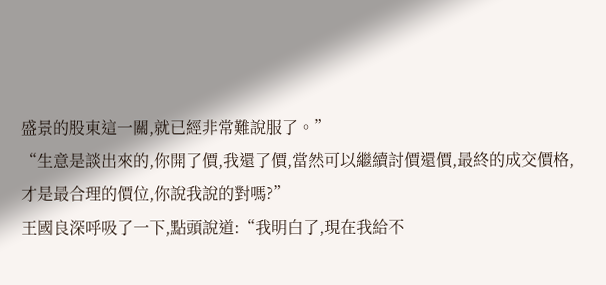盛景的股東這一關,就已經非常難說服了。”
“生意是談出來的,你開了價,我還了價,當然可以繼續討價還價,最終的成交價格,才是最合理的價位,你說我說的對嗎?”
王國良深呼吸了一下,點頭說道:“我明白了,現在我給不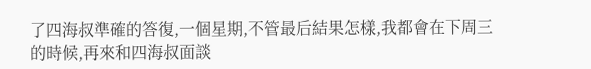了四海叔準確的答復,一個星期,不管最后結果怎樣,我都會在下周三的時候,再來和四海叔面談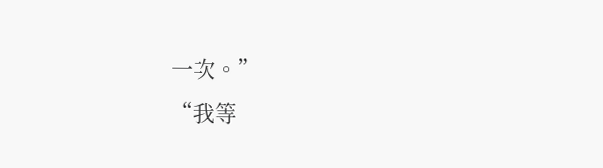一次。”
“我等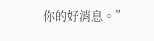你的好消息。”